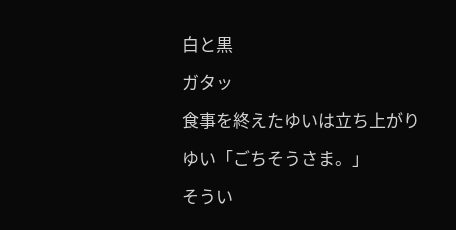白と黒

ガタッ

食事を終えたゆいは立ち上がり

ゆい「ごちそうさま。」

そうい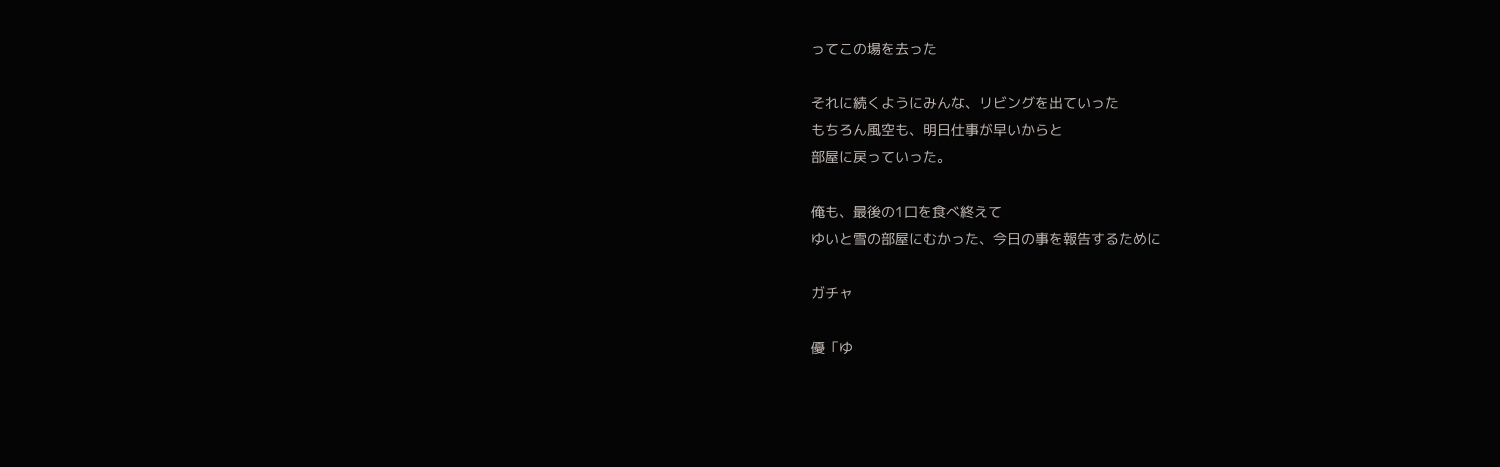ってこの場を去った

それに続くようにみんな、リビングを出ていった
もちろん風空も、明日仕事が早いからと
部屋に戻っていった。

俺も、最後の1口を食べ終えて
ゆいと雪の部屋にむかった、今日の事を報告するために

ガチャ

優「ゆ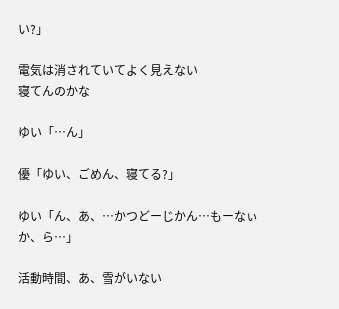い?」

電気は消されていてよく見えない
寝てんのかな

ゆい「…ん」

優「ゆい、ごめん、寝てる?」

ゆい「ん、あ、…かつどーじかん…もーなぃか、ら…」

活動時間、あ、雪がいない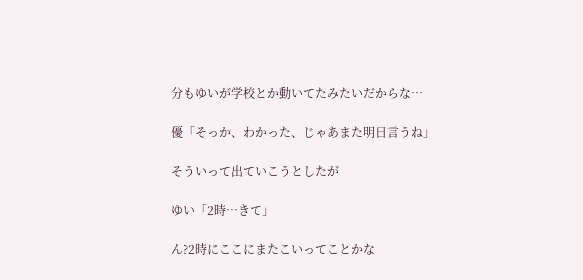分もゆいが学校とか動いてたみたいだからな…

優「そっか、わかった、じゃあまた明日言うね」

そういって出ていこうとしたが

ゆい「2時…きて」

ん?2時にここにまたこいってことかな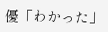優「わかった」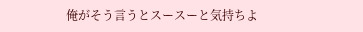俺がそう言うとスースーと気持ちよ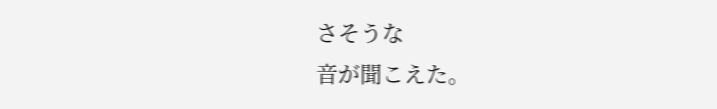さそうな
音が聞こえた。